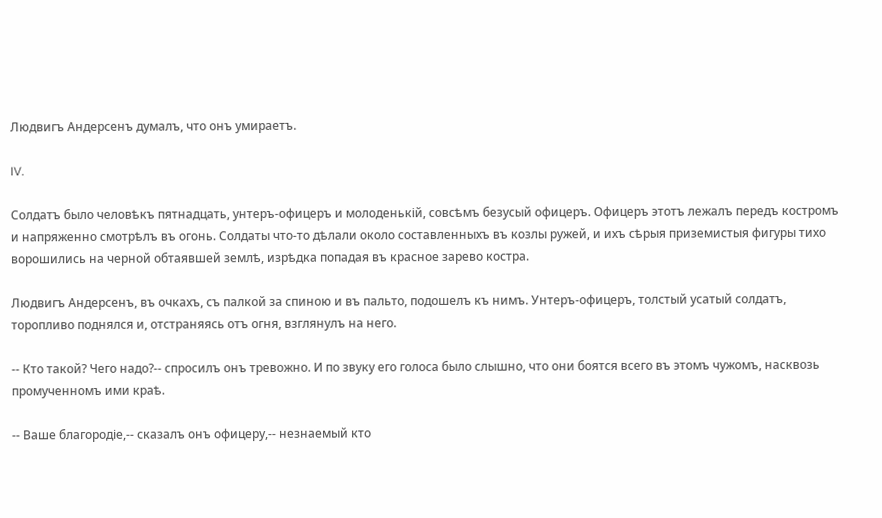Людвигъ Андерсенъ думалъ, что онъ умираетъ.

IV.

Солдатъ было человѣкъ пятнадцать, унтеръ-офицеръ и молоденькій, совсѣмъ безусый офицеръ. Офицеръ этотъ лежалъ передъ костромъ и напряженно смотрѣлъ въ огонь. Солдаты что-то дѣлали около составленныхъ въ козлы ружей, и ихъ сѣрыя приземистыя фигуры тихо ворошились на черной обтаявшей землѣ, изрѣдка попадая въ красное зарево костра.

Людвигъ Андерсенъ, въ очкахъ, съ палкой за спиною и въ пальто, подошелъ къ нимъ. Унтеръ-офицеръ, толстый усатый солдатъ, торопливо поднялся и, отстраняясь отъ огня, взглянулъ на него.

-- Кто такой? Чего надо?-- спросилъ онъ тревожно. И по звуку его голоса было слышно, что они боятся всего въ этомъ чужомъ, насквозь промученномъ ими краѣ.

-- Ваше благородіе,-- сказалъ онъ офицеру,-- незнаемый кто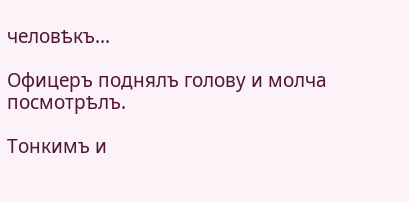человѣкъ...

Офицеръ поднялъ голову и молча посмотрѣлъ.

Тонкимъ и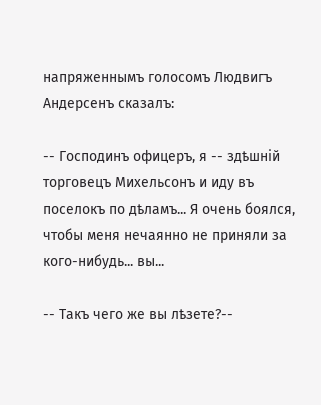напряженнымъ голосомъ Людвигъ Андерсенъ сказалъ:

-- Господинъ офицеръ, я -- здѣшній торговецъ Михельсонъ и иду въ поселокъ по дѣламъ... Я очень боялся, чтобы меня нечаянно не приняли за кого-нибудь... вы...

-- Такъ чего же вы лѣзете?--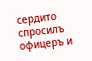сердито спросилъ офицеръ и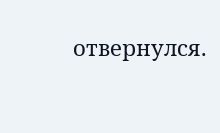отвернулся.